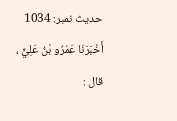حدیث نمبر: 1034
أَخْبَرَنَا عَمْرُو بْنُ عَلِيٍّ ، قال :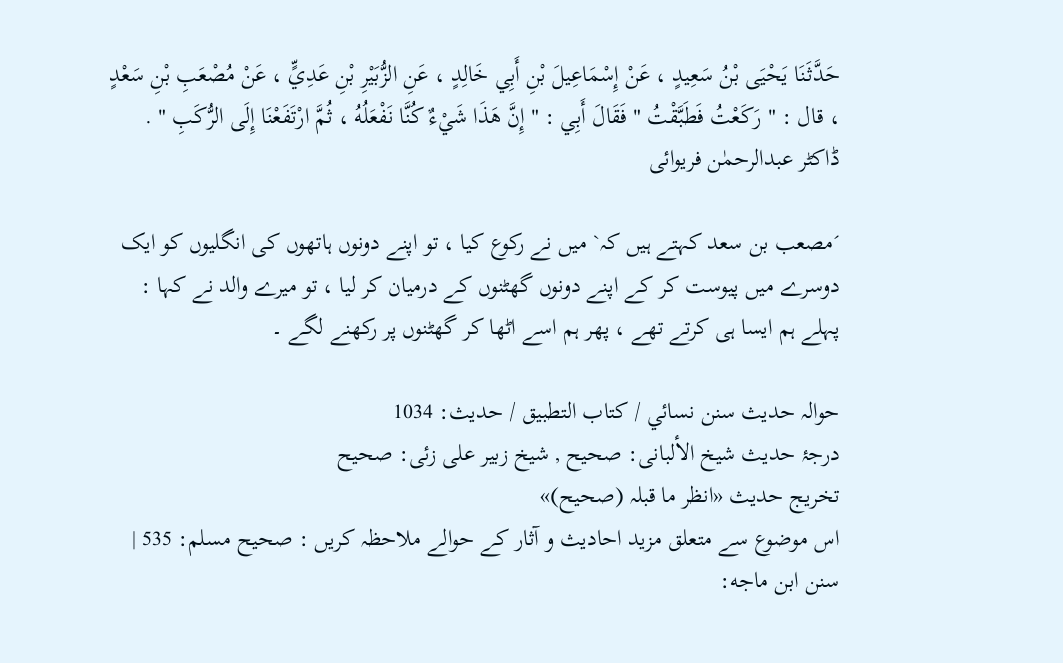حَدَّثَنَا يَحْيَى بْنُ سَعِيدٍ ، عَنْ إِسْمَاعِيلَ بْنِ أَبِي خَالِدٍ ، عَنِ الزُّبَيْرِ بْنِ عَدِيٍّ ، عَنْ مُصْعَبِ بْنِ سَعْدٍ ، قال : " رَكَعْتُ فَطَبَّقْتُ " فَقَالَ أَبِي : " إِنَّ هَذَا شَيْءٌ كُنَّا نَفْعَلُهُ ، ثُمَّ ارْتَفَعْنَا إِلَى الرُّكَبِ " .
ڈاکٹر عبدالرحمٰن فریوائی

´مصعب بن سعد کہتے ہیں کہ` میں نے رکوع کیا ، تو اپنے دونوں ہاتھوں کی انگلیوں کو ایک دوسرے میں پیوست کر کے اپنے دونوں گھٹنوں کے درمیان کر لیا ، تو میرے والد نے کہا : پہلے ہم ایسا ہی کرتے تھے ، پھر ہم اسے اٹھا کر گھٹنوں پر رکھنے لگے ۔

حوالہ حدیث سنن نسائي / كتاب التطبيق / حدیث: 1034
درجۂ حدیث شیخ الألبانی: صحيح , شیخ زبیر علی زئی: صحيح
تخریج حدیث «انظر ما قبلہ (صحیح)»
اس موضوع سے متعلق مزید احادیث و آثار کے حوالے ملاحظہ کریں : صحيح مسلم: 535 | سنن ابن ماجه: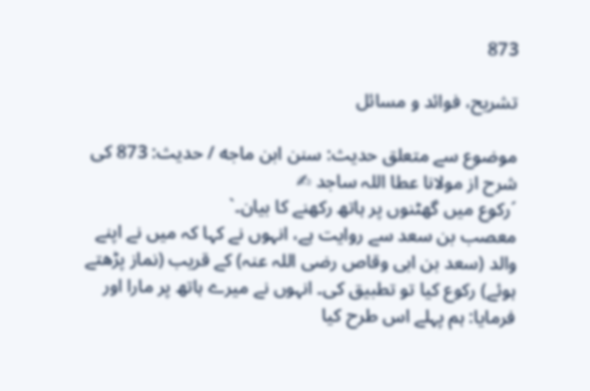873

تشریح، فوائد و مسائل

موضوع سے متعلق حدیث: سنن ابن ماجه / حدیث: 873 کی شرح از مولانا عطا اللہ ساجد ✍
´رکوع میں گھٹنوں پر ہاتھ رکھنے کا بیان۔`
معصب بن سعد سے روایت ہے، انہوں نے کہا کہ میں نے اپنے والد (سعد بن ابی وقاص رضی اللہ عنہ) کے قریب (نماز پڑھتے ہوئے) رکوع کیا تو تطبیق کی۔ انہوں نے میرے ہاتھ پر مارا اور فرمایا: ہم پہلے اس طرح کیا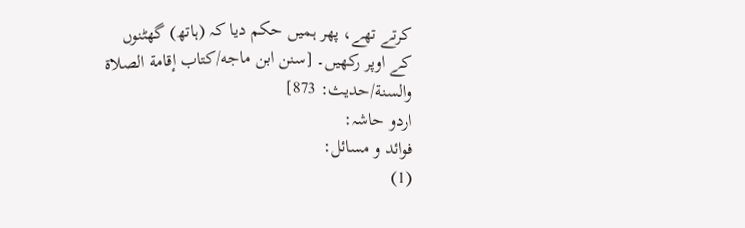کرتے تھے، پھر ہمیں حکم دیا کہ (ہاتھ) گھٹنوں کے اوپر رکھیں۔ [سنن ابن ماجه/كتاب إقامة الصلاة والسنة/حدیث: 873]
اردو حاشہ:
فوائد و مسائل:
(1)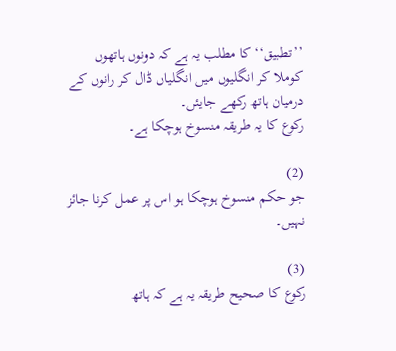’’تطبیق‘‘ کا مطلب یہ ہے کہ دونوں ہاتھوں کوملا کر انگلیوں میں انگلیاں ڈال کر رانوں کے درمیان ہاتھ رکھے جایئں۔
رکوع کا یہ طریقہ منسوخ ہوچکا ہے۔

(2)
جو حکم منسوخ ہوچکا ہو اس پر عمل کرنا جائز نہیں۔

(3)
رکوع کا صحیح طریقہ یہ ہے کہ ہاتھ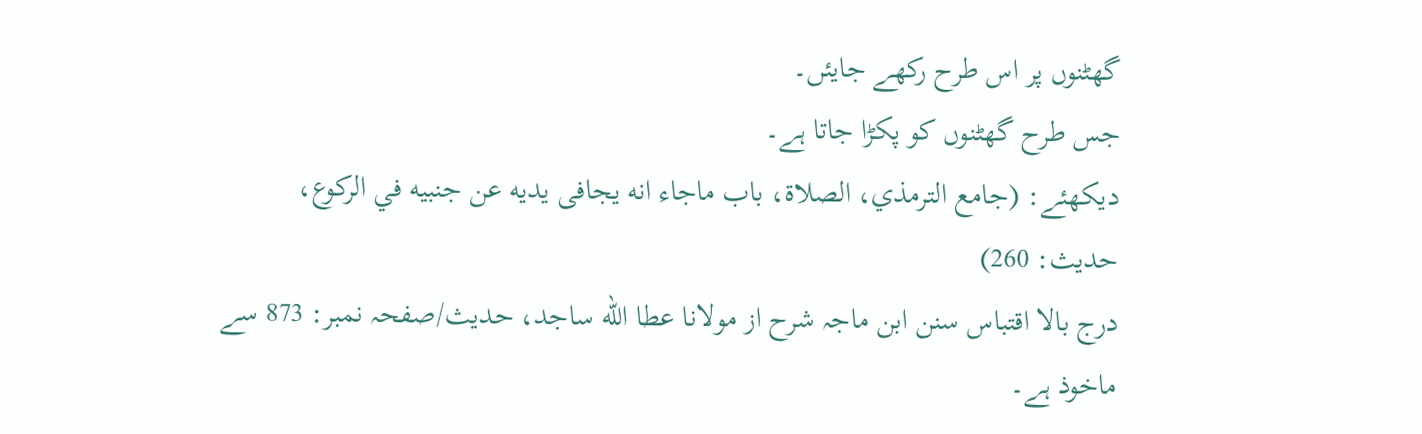گھٹنوں پر اس طرح رکھے جایئں۔
جس طرح گھٹنوں کو پکڑا جاتا ہے۔
دیکھئے: (جامع الترمذي، الصلاۃ، باب ماجاء انه یجافی یدیه عن جنبیه في الرکوع، حدیث: 260)
درج بالا اقتباس سنن ابن ماجہ شرح از مولانا عطا الله ساجد، حدیث/صفحہ نمبر: 873 سے ماخوذ ہے۔